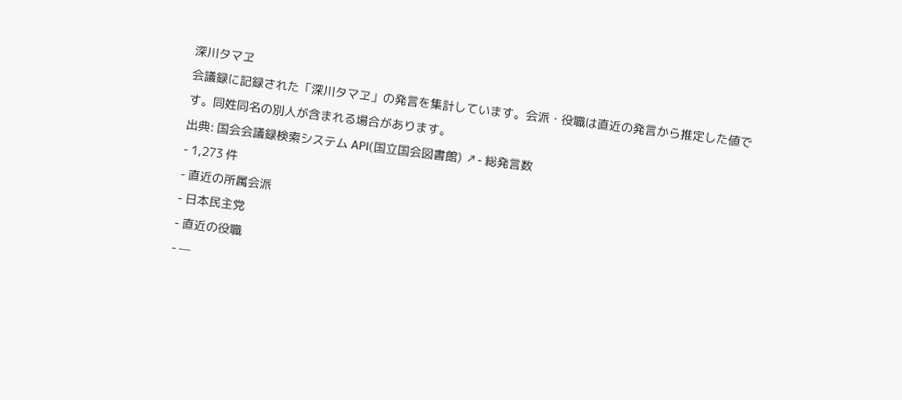深川タマヱ
会議録に記録された「深川タマヱ」の発言を集計しています。会派・役職は直近の発言から推定した値です。同姓同名の別人が含まれる場合があります。
出典: 国会会議録検索システム API(国立国会図書館) ↗- 総発言数
- 1,273 件
- 直近の所属会派
- 日本民主党
- 直近の役職
- —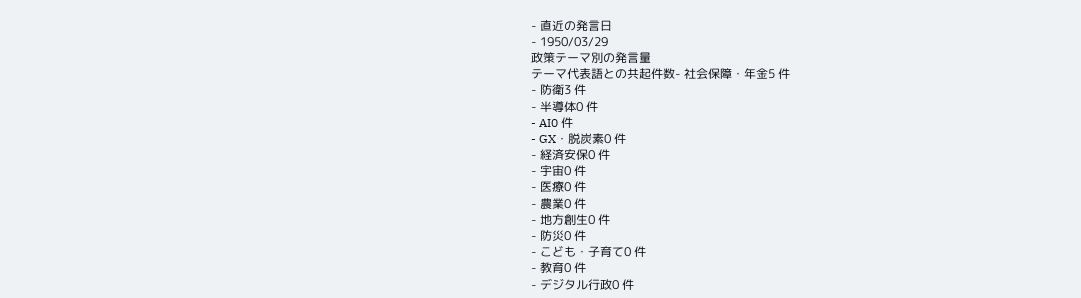- 直近の発言日
- 1950/03/29
政策テーマ別の発言量
テーマ代表語との共起件数- 社会保障・年金5 件
- 防衛3 件
- 半導体0 件
- AI0 件
- GX・脱炭素0 件
- 経済安保0 件
- 宇宙0 件
- 医療0 件
- 農業0 件
- 地方創生0 件
- 防災0 件
- こども・子育て0 件
- 教育0 件
- デジタル行政0 件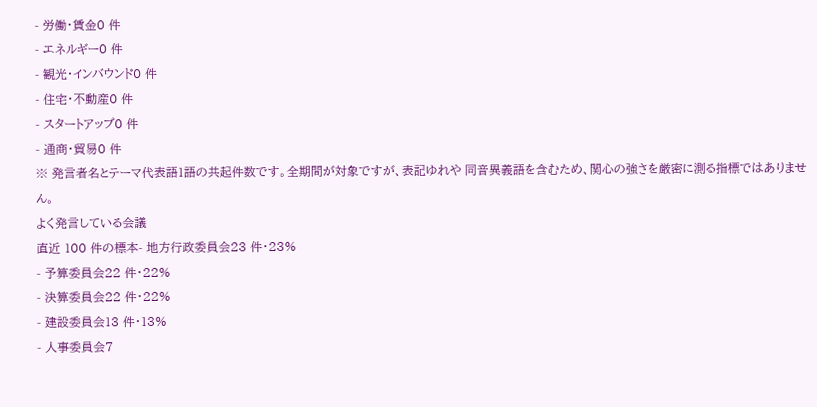- 労働・賃金0 件
- エネルギー0 件
- 観光・インバウンド0 件
- 住宅・不動産0 件
- スタートアップ0 件
- 通商・貿易0 件
※ 発言者名とテーマ代表語1語の共起件数です。全期間が対象ですが、表記ゆれや 同音異義語を含むため、関心の強さを厳密に測る指標ではありません。
よく発言している会議
直近 100 件の標本- 地方行政委員会23 件・23%
- 予算委員会22 件・22%
- 決算委員会22 件・22%
- 建設委員会13 件・13%
- 人事委員会7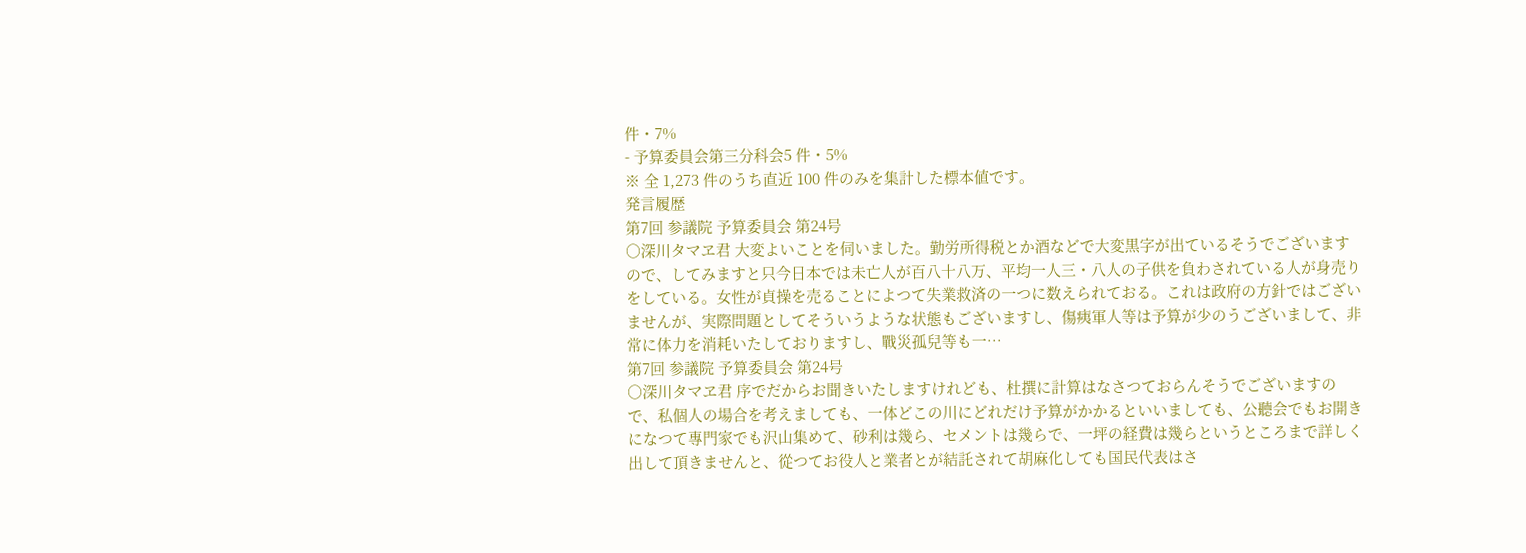件・7%
- 予算委員会第三分科会5 件・5%
※ 全 1,273 件のうち直近 100 件のみを集計した標本値です。
発言履歴
第7回 参議院 予算委員会 第24号
○深川タマヱ君 大変よいことを伺いました。勤労所得税とか酒などで大変黒字が出ているそうでございますので、してみますと只今日本では未亡人が百八十八万、平均一人三・八人の子供を負わされている人が身売りをしている。女性が貞操を売ることによつて失業救済の一つに数えられておる。これは政府の方針ではございませんが、実際問題としてそういうような状態もございますし、傷痍軍人等は予算が少のうございまして、非常に体力を消耗いたしておりますし、戰災孤兒等も一…
第7回 参議院 予算委員会 第24号
○深川タマヱ君 序でだからお聞きいたしますけれども、杜撰に計算はなさつておらんそうでございますので、私個人の場合を考えましても、一体どこの川にどれだけ予算がかかるといいましても、公聽会でもお開きになつて專門家でも沢山集めて、砂利は幾ら、セメントは幾らで、一坪の経費は幾らというところまで詳しく出して頂きませんと、從つてお役人と業者とが結託されて胡麻化しても国民代表はさ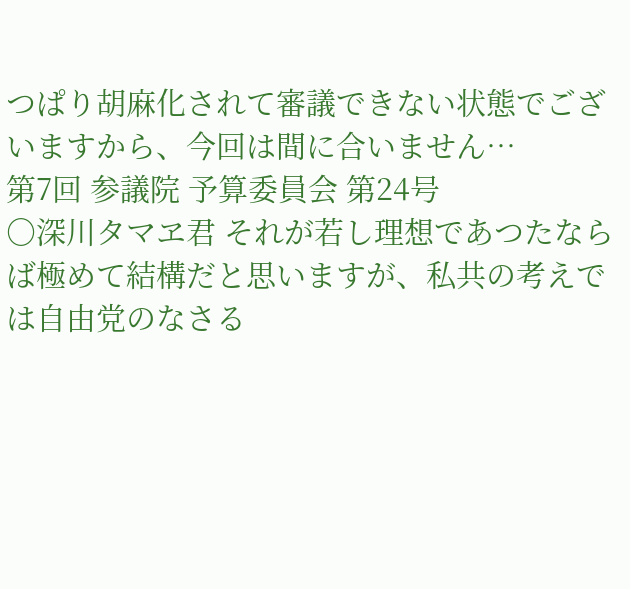つぱり胡麻化されて審議できない状態でございますから、今回は間に合いません…
第7回 参議院 予算委員会 第24号
○深川タマヱ君 それが若し理想であつたならば極めて結構だと思いますが、私共の考えでは自由党のなさる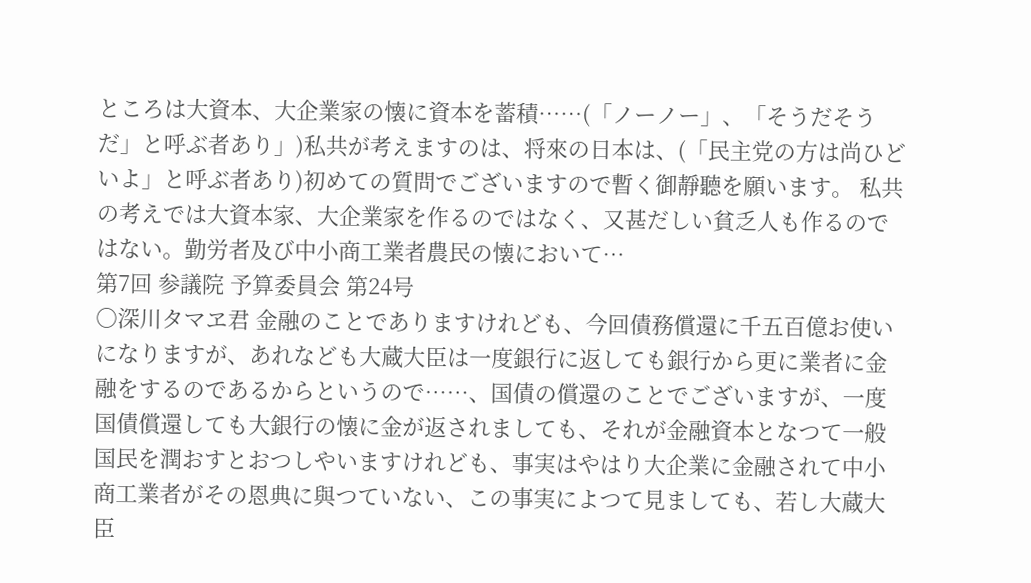ところは大資本、大企業家の懐に資本を蓄積……(「ノーノー」、「そうだそうだ」と呼ぶ者あり」)私共が考えますのは、将來の日本は、(「民主党の方は尚ひどいよ」と呼ぶ者あり)初めての質問でございますので暫く御靜聽を願います。 私共の考えでは大資本家、大企業家を作るのではなく、又甚だしい貧乏人も作るのではない。勤労者及び中小商工業者農民の懐において…
第7回 参議院 予算委員会 第24号
○深川タマヱ君 金融のことでありますけれども、今回債務償還に千五百億お使いになりますが、あれなども大蔵大臣は一度銀行に返しても銀行から更に業者に金融をするのであるからというので……、国債の償還のことでございますが、一度国債償還しても大銀行の懐に金が返されましても、それが金融資本となつて一般国民を潤おすとおつしやいますけれども、事実はやはり大企業に金融されて中小商工業者がその恩典に與つていない、この事実によつて見ましても、若し大蔵大臣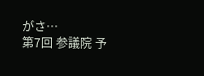がさ…
第7回 参議院 予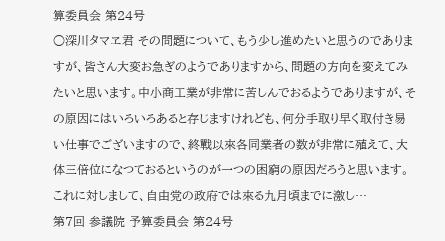算委員会 第24号
○深川タマヱ君 その問題について、もう少し進めたいと思うのでありますが、皆さん大変お急ぎのようでありますから、問題の方向を変えてみたいと思います。中小商工業が非常に苦しんでおるようでありますが、その原因にはいろいろあると存じますけれども、何分手取り早く取付き易い仕事でございますので、終戰以來各同業者の数が非常に殖えて、大体三倍位になつておるというのが一つの困窮の原因だろうと思います。これに対しまして、自由党の政府では來る九月頃までに激し…
第7回 参議院 予算委員会 第24号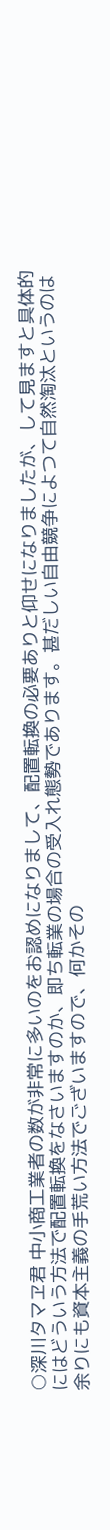○深川タマヱ君 中小商工業者の数が非常に多いのをお認めになりまして、配置転換の必要ありと仰せになりましたが、して見ますと具体的にはどういう方法で配置転換をなさいますのか、即ち転業の場合の受入れ態勢であります。甚だしい自由競争によつて自然淘汰というのは余りにも資本主義の手荒い方法でございますので、何かその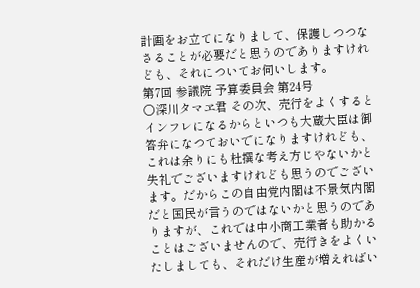計画をお立てになりまして、保護しつつなさることが必要だと思うのでありますけれども、それについてお伺いします。
第7回 参議院 予算委員会 第24号
○深川タマヱ君 その次、売行をよくするとインフレになるからといつも大蔵大臣は御答弁になつておいでになりますけれども、これは余りにも杜撰な考え方じやないかと失礼でございますけれども思うのでございます。だからこの自由党内閣は不景気内閣だと国民が言うのではないかと思うのでありますが、これでは中小商工業者も助かることはございませんので、売行きをよくいたしましても、それだけ生産が増えればい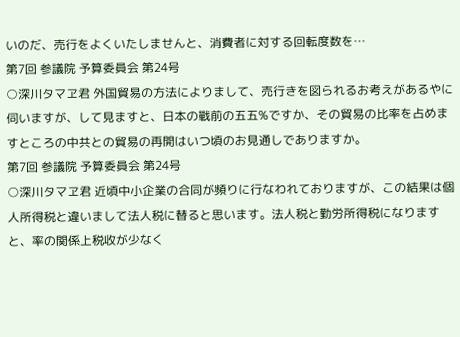いのだ、売行をよくいたしませんと、消費者に対する回転度数を…
第7回 参議院 予算委員会 第24号
○深川タマヱ君 外国貿易の方法によりまして、売行きを図られるお考えがあるやに伺いますが、して見ますと、日本の戰前の五五%ですか、その貿易の比率を占めますところの中共との貿易の再開はいつ頃のお見通しでありますか。
第7回 参議院 予算委員会 第24号
○深川タマヱ君 近頃中小企業の合同が頻りに行なわれておりますが、この結果は個人所得税と違いまして法人税に替ると思います。法人税と勤労所得税になりますと、率の関係上税收が少なく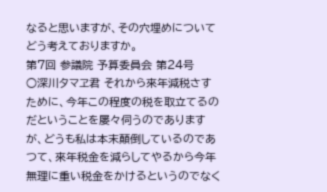なると思いますが、その穴埋めについてどう考えておりますか。
第7回 参議院 予算委員会 第24号
○深川タマヱ君 それから來年減税さすために、今年この程度の税を取立てるのだということを屡々伺うのでありますが、どうも私は本末顛倒しているのであつて、來年税金を減らしてやるから今年無理に重い税金をかけるというのでなく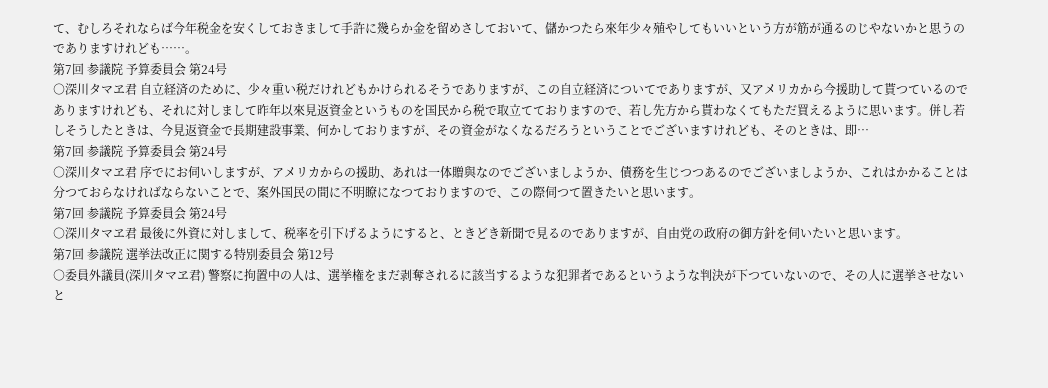て、むしろそれならば今年税金を安くしておきまして手許に幾らか金を留めさしておいて、儲かつたら來年少々殖やしてもいいという方が筋が通るのじやないかと思うのでありますけれども……。
第7回 参議院 予算委員会 第24号
○深川タマヱ君 自立経済のために、少々重い税だけれどもかけられるそうでありますが、この自立経済についてでありますが、又アメリカから今援助して貰つているのでありますけれども、それに対しまして昨年以來見返資金というものを国民から税で取立てておりますので、若し先方から貰わなくてもただ買えるように思います。併し若しそうしたときは、今見返資金で長期建設事業、何かしておりますが、その資金がなくなるだろうということでございますけれども、そのときは、即…
第7回 参議院 予算委員会 第24号
○深川タマヱ君 序でにお伺いしますが、アメリカからの援助、あれは一体贈與なのでございましようか、債務を生じつつあるのでございましようか、これはかかることは分つておらなければならないことで、案外国民の間に不明瞭になつておりますので、この際伺つて置きたいと思います。
第7回 参議院 予算委員会 第24号
○深川タマヱ君 最後に外資に対しまして、税率を引下げるようにすると、ときどき新聞で見るのでありますが、自由党の政府の御方針を伺いたいと思います。
第7回 参議院 選挙法改正に関する特別委員会 第12号
○委員外議員(深川タマヱ君) 警察に拘置中の人は、選挙権をまだ剥奪されるに該当するような犯罪者であるというような判決が下つていないので、その人に選挙させないと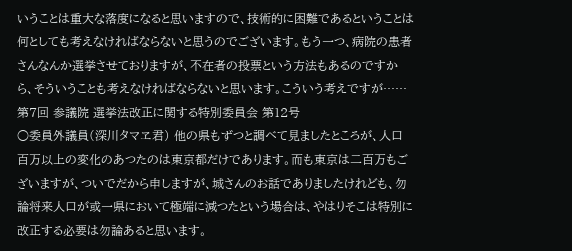いうことは重大な落度になると思いますので、技術的に困難であるということは何としても考えなければならないと思うのでございます。もう一つ、病院の患者さんなんか選挙させておりますが、不在者の投票という方法もあるのですから、そういうことも考えなければならないと思います。こういう考えですが……
第7回 参議院 選挙法改正に関する特別委員会 第12号
○委員外議員(深川タマヱ君) 他の県もずつと調ベて見ましたところが、人口百万以上の変化のあつたのは東京都だけであります。而も東京は二百万もございますが、ついでだから申しますが、城さんのお話でありましたけれども、勿論将来人口が或一県において極端に減つたという場合は、やはりそこは特別に改正する必要は勿論あると思います。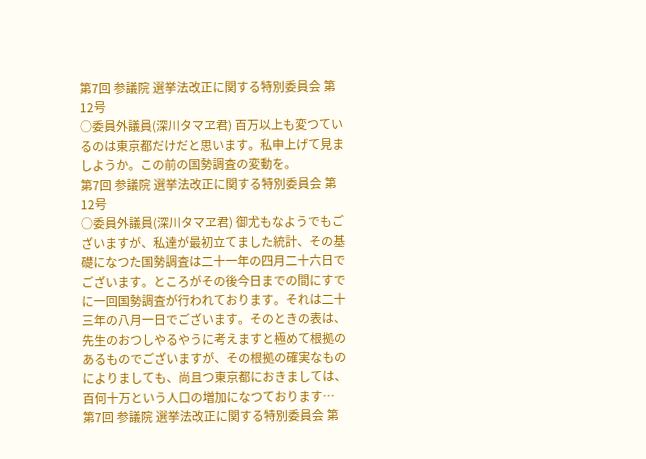第7回 参議院 選挙法改正に関する特別委員会 第12号
○委員外議員(深川タマヱ君) 百万以上も変つているのは東京都だけだと思います。私申上げて見ましようか。この前の国勢調査の変動を。
第7回 参議院 選挙法改正に関する特別委員会 第12号
○委員外議員(深川タマヱ君) 御尤もなようでもございますが、私達が最初立てました統計、その基礎になつた国勢調査は二十一年の四月二十六日でございます。ところがその後今日までの間にすでに一回国勢調査が行われております。それは二十三年の八月一日でございます。そのときの表は、先生のおつしやるやうに考えますと極めて根拠のあるものでございますが、その根拠の確実なものによりましても、尚且つ東京都におきましては、百何十万という人口の増加になつております…
第7回 参議院 選挙法改正に関する特別委員会 第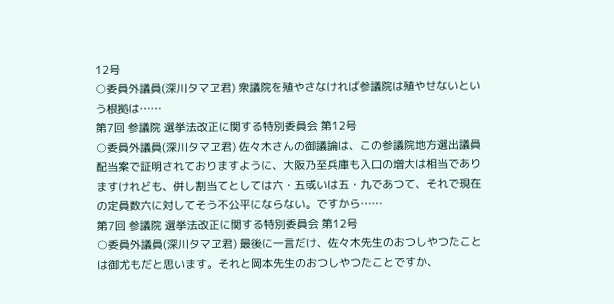12号
○委員外議員(深川タマヱ君) 衆議院を殖やさなければ参議院は殖やせないという根拠は……
第7回 参議院 選挙法改正に関する特別委員会 第12号
○委員外議員(深川タマヱ君) 佐々木さんの御議論は、この参議院地方選出議員配当案で証明されておりますように、大阪乃至兵庫も入口の増大は相当でありますけれども、併し割当てとしては六・五或いは五・九であつて、それで現在の定員数六に対してそう不公平にならない。ですから……
第7回 参議院 選挙法改正に関する特別委員会 第12号
○委員外議員(深川タマヱ君) 最後に一言だけ、佐々木先生のおつしやつたことは御尤もだと思います。それと岡本先生のおつしやつたことですか、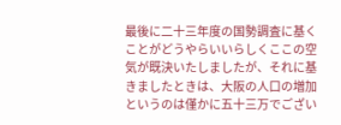最後に二十三年度の国勢調査に基くことがどうやらいいらしくここの空気が既決いたしましたが、それに基きましたときは、大阪の人口の増加というのは僅かに五十三万でござい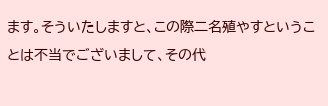ます。そういたしますと、この際二名殖やすということは不当でございまして、その代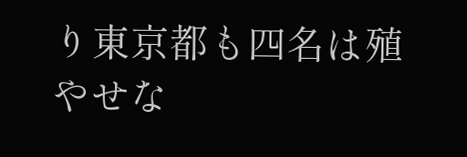り東京都も四名は殖やせな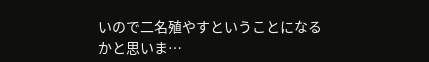いので二名殖やすということになるかと思いま…